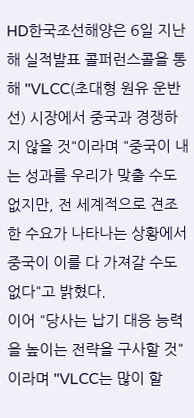HD한국조선해양은 6일 지난해 실적발표 콜퍼런스콜을 통해 "VLCC(초대형 원유 운반선) 시장에서 중국과 경쟁하지 않을 것"이라며 "중국이 내는 성과를 우리가 맞출 수도 없지만, 전 세계적으로 견조한 수요가 나타나는 상황에서 중국이 이를 다 가져갈 수도 없다"고 밝혔다.
이어 "당사는 납기 대응 능력을 높이는 전략을 구사할 것"이라며 "VLCC는 많이 할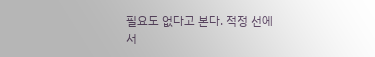필요도 없다고 본다. 적정 선에서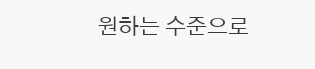원하는 수준으로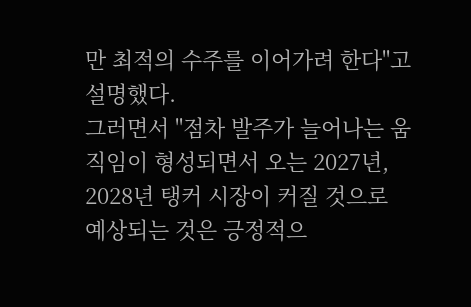만 최적의 수주를 이어가려 한다"고 설명했다.
그러면서 "점차 발주가 늘어나는 움직임이 형성되면서 오는 2027년, 2028년 탱커 시장이 커질 것으로 예상되는 것은 긍정적으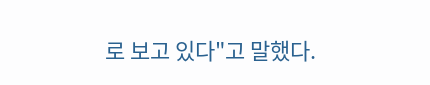로 보고 있다"고 말했다.